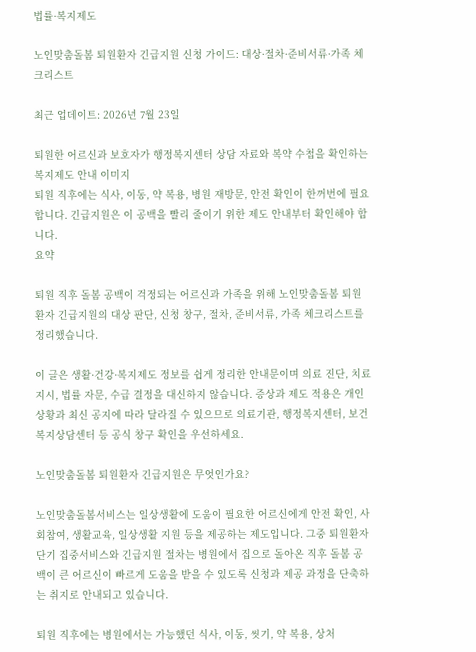법률·복지제도

노인맞춤돌봄 퇴원환자 긴급지원 신청 가이드: 대상·절차·준비서류·가족 체크리스트

최근 업데이트: 2026년 7월 23일

퇴원한 어르신과 보호자가 행정복지센터 상담 자료와 복약 수첩을 확인하는 복지제도 안내 이미지
퇴원 직후에는 식사, 이동, 약 복용, 병원 재방문, 안전 확인이 한꺼번에 필요합니다. 긴급지원은 이 공백을 빨리 줄이기 위한 제도 안내부터 확인해야 합니다.
요약

퇴원 직후 돌봄 공백이 걱정되는 어르신과 가족을 위해 노인맞춤돌봄 퇴원환자 긴급지원의 대상 판단, 신청 창구, 절차, 준비서류, 가족 체크리스트를 정리했습니다.

이 글은 생활·건강·복지제도 정보를 쉽게 정리한 안내문이며 의료 진단, 치료 지시, 법률 자문, 수급 결정을 대신하지 않습니다. 증상과 제도 적용은 개인 상황과 최신 공지에 따라 달라질 수 있으므로 의료기관, 행정복지센터, 보건복지상담센터 등 공식 창구 확인을 우선하세요.

노인맞춤돌봄 퇴원환자 긴급지원은 무엇인가요?

노인맞춤돌봄서비스는 일상생활에 도움이 필요한 어르신에게 안전 확인, 사회참여, 생활교육, 일상생활 지원 등을 제공하는 제도입니다. 그중 퇴원환자 단기 집중서비스와 긴급지원 절차는 병원에서 집으로 돌아온 직후 돌봄 공백이 큰 어르신이 빠르게 도움을 받을 수 있도록 신청과 제공 과정을 단축하는 취지로 안내되고 있습니다.

퇴원 직후에는 병원에서는 가능했던 식사, 이동, 씻기, 약 복용, 상처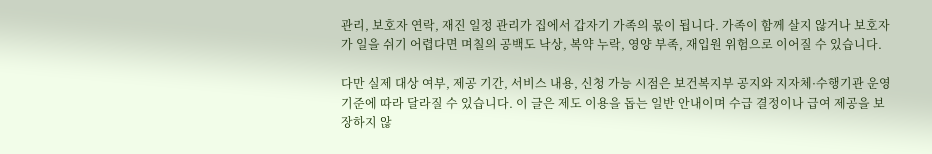관리, 보호자 연락, 재진 일정 관리가 집에서 갑자기 가족의 몫이 됩니다. 가족이 함께 살지 않거나 보호자가 일을 쉬기 어렵다면 며칠의 공백도 낙상, 복약 누락, 영양 부족, 재입원 위험으로 이어질 수 있습니다.

다만 실제 대상 여부, 제공 기간, 서비스 내용, 신청 가능 시점은 보건복지부 공지와 지자체·수행기관 운영 기준에 따라 달라질 수 있습니다. 이 글은 제도 이용을 돕는 일반 안내이며 수급 결정이나 급여 제공을 보장하지 않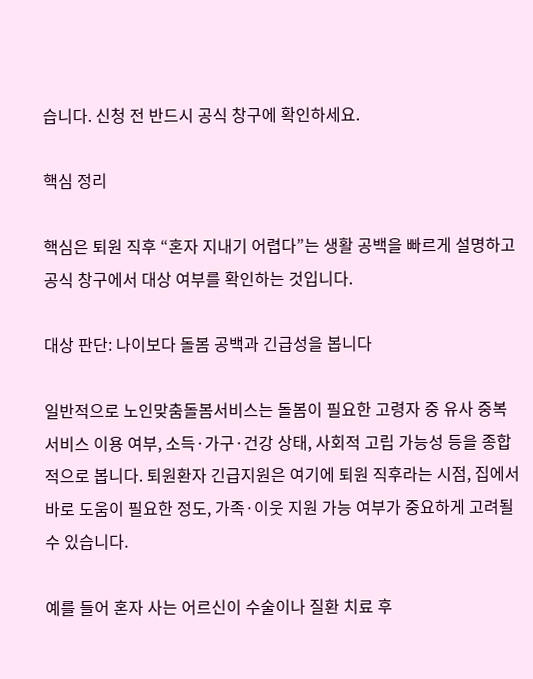습니다. 신청 전 반드시 공식 창구에 확인하세요.

핵심 정리

핵심은 퇴원 직후 “혼자 지내기 어렵다”는 생활 공백을 빠르게 설명하고 공식 창구에서 대상 여부를 확인하는 것입니다.

대상 판단: 나이보다 돌봄 공백과 긴급성을 봅니다

일반적으로 노인맞춤돌봄서비스는 돌봄이 필요한 고령자 중 유사 중복서비스 이용 여부, 소득·가구·건강 상태, 사회적 고립 가능성 등을 종합적으로 봅니다. 퇴원환자 긴급지원은 여기에 퇴원 직후라는 시점, 집에서 바로 도움이 필요한 정도, 가족·이웃 지원 가능 여부가 중요하게 고려될 수 있습니다.

예를 들어 혼자 사는 어르신이 수술이나 질환 치료 후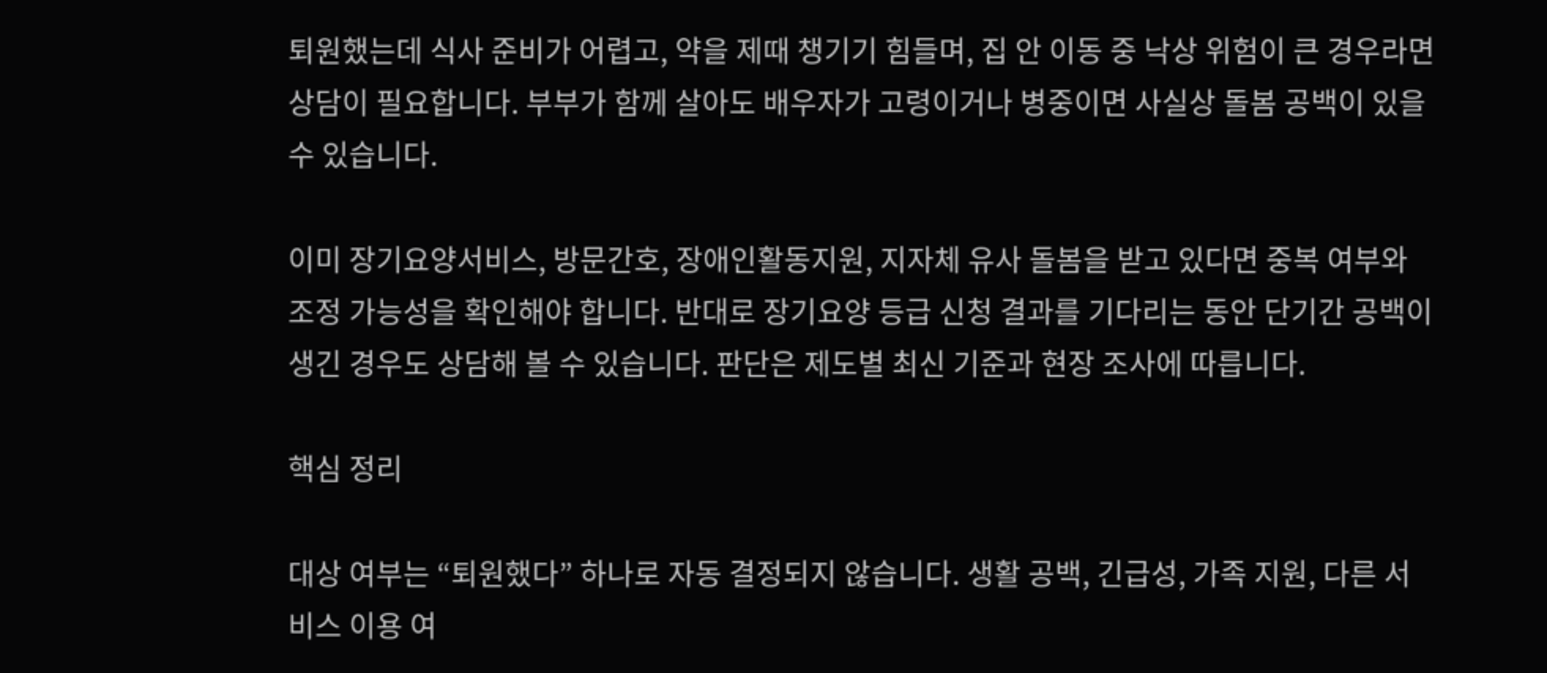퇴원했는데 식사 준비가 어렵고, 약을 제때 챙기기 힘들며, 집 안 이동 중 낙상 위험이 큰 경우라면 상담이 필요합니다. 부부가 함께 살아도 배우자가 고령이거나 병중이면 사실상 돌봄 공백이 있을 수 있습니다.

이미 장기요양서비스, 방문간호, 장애인활동지원, 지자체 유사 돌봄을 받고 있다면 중복 여부와 조정 가능성을 확인해야 합니다. 반대로 장기요양 등급 신청 결과를 기다리는 동안 단기간 공백이 생긴 경우도 상담해 볼 수 있습니다. 판단은 제도별 최신 기준과 현장 조사에 따릅니다.

핵심 정리

대상 여부는 “퇴원했다” 하나로 자동 결정되지 않습니다. 생활 공백, 긴급성, 가족 지원, 다른 서비스 이용 여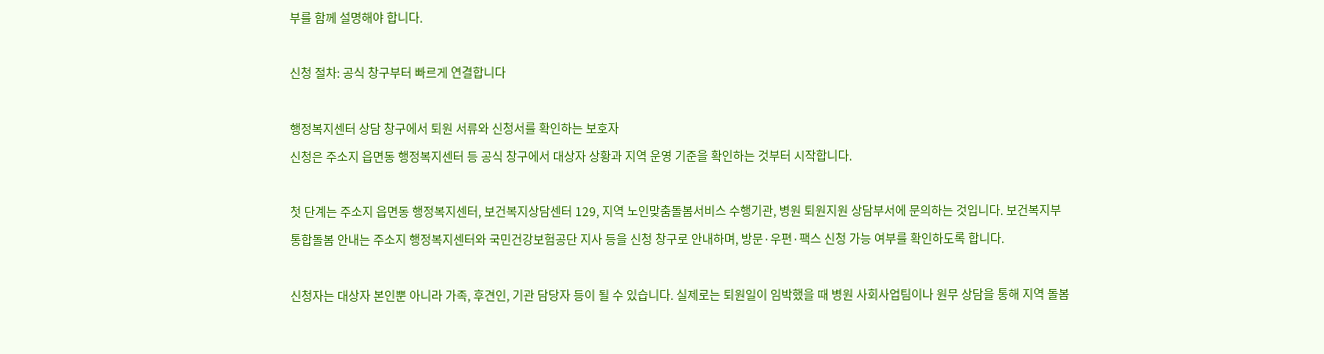부를 함께 설명해야 합니다.

신청 절차: 공식 창구부터 빠르게 연결합니다

행정복지센터 상담 창구에서 퇴원 서류와 신청서를 확인하는 보호자
신청은 주소지 읍면동 행정복지센터 등 공식 창구에서 대상자 상황과 지역 운영 기준을 확인하는 것부터 시작합니다.

첫 단계는 주소지 읍면동 행정복지센터, 보건복지상담센터 129, 지역 노인맞춤돌봄서비스 수행기관, 병원 퇴원지원 상담부서에 문의하는 것입니다. 보건복지부 통합돌봄 안내는 주소지 행정복지센터와 국민건강보험공단 지사 등을 신청 창구로 안내하며, 방문·우편·팩스 신청 가능 여부를 확인하도록 합니다.

신청자는 대상자 본인뿐 아니라 가족, 후견인, 기관 담당자 등이 될 수 있습니다. 실제로는 퇴원일이 임박했을 때 병원 사회사업팀이나 원무 상담을 통해 지역 돌봄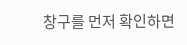창구를 먼저 확인하면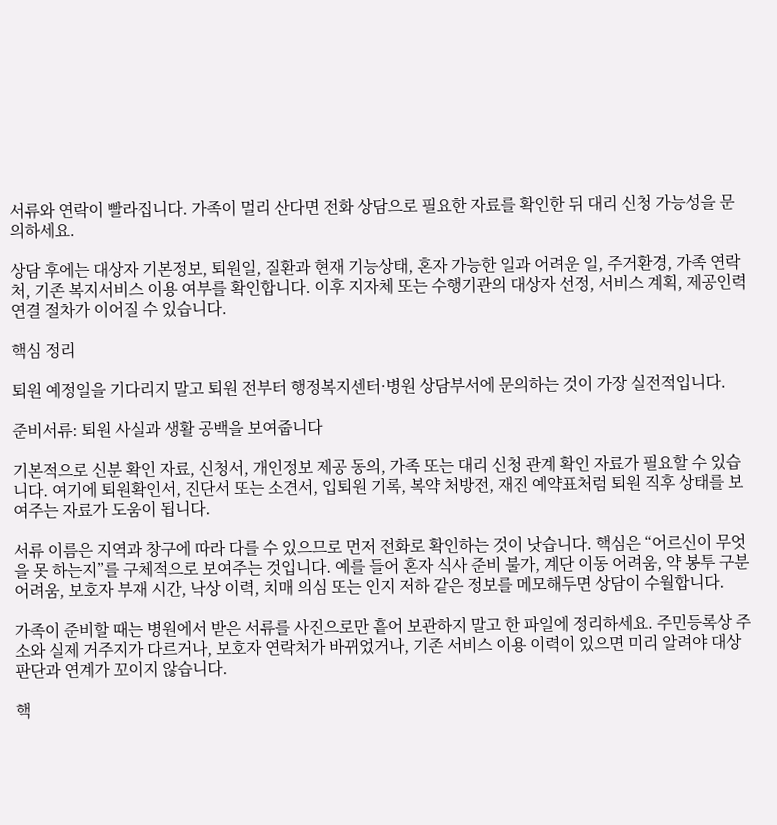서류와 연락이 빨라집니다. 가족이 멀리 산다면 전화 상담으로 필요한 자료를 확인한 뒤 대리 신청 가능성을 문의하세요.

상담 후에는 대상자 기본정보, 퇴원일, 질환과 현재 기능상태, 혼자 가능한 일과 어려운 일, 주거환경, 가족 연락처, 기존 복지서비스 이용 여부를 확인합니다. 이후 지자체 또는 수행기관의 대상자 선정, 서비스 계획, 제공인력 연결 절차가 이어질 수 있습니다.

핵심 정리

퇴원 예정일을 기다리지 말고 퇴원 전부터 행정복지센터·병원 상담부서에 문의하는 것이 가장 실전적입니다.

준비서류: 퇴원 사실과 생활 공백을 보여줍니다

기본적으로 신분 확인 자료, 신청서, 개인정보 제공 동의, 가족 또는 대리 신청 관계 확인 자료가 필요할 수 있습니다. 여기에 퇴원확인서, 진단서 또는 소견서, 입퇴원 기록, 복약 처방전, 재진 예약표처럼 퇴원 직후 상태를 보여주는 자료가 도움이 됩니다.

서류 이름은 지역과 창구에 따라 다를 수 있으므로 먼저 전화로 확인하는 것이 낫습니다. 핵심은 “어르신이 무엇을 못 하는지”를 구체적으로 보여주는 것입니다. 예를 들어 혼자 식사 준비 불가, 계단 이동 어려움, 약 봉투 구분 어려움, 보호자 부재 시간, 낙상 이력, 치매 의심 또는 인지 저하 같은 정보를 메모해두면 상담이 수월합니다.

가족이 준비할 때는 병원에서 받은 서류를 사진으로만 흩어 보관하지 말고 한 파일에 정리하세요. 주민등록상 주소와 실제 거주지가 다르거나, 보호자 연락처가 바뀌었거나, 기존 서비스 이용 이력이 있으면 미리 알려야 대상 판단과 연계가 꼬이지 않습니다.

핵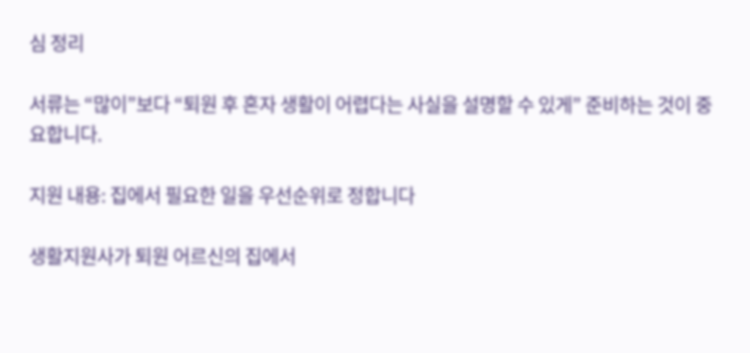심 정리

서류는 “많이”보다 “퇴원 후 혼자 생활이 어렵다는 사실을 설명할 수 있게” 준비하는 것이 중요합니다.

지원 내용: 집에서 필요한 일을 우선순위로 정합니다

생활지원사가 퇴원 어르신의 집에서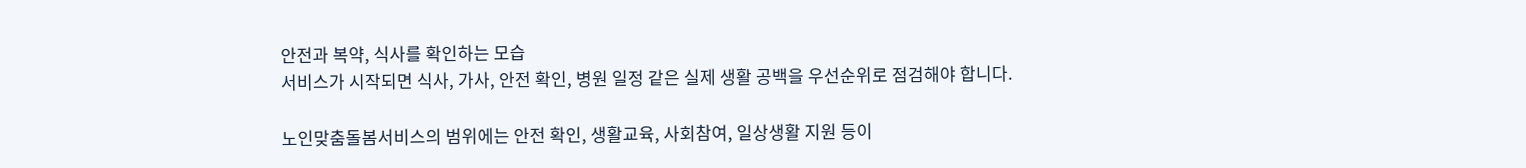안전과 복약, 식사를 확인하는 모습
서비스가 시작되면 식사, 가사, 안전 확인, 병원 일정 같은 실제 생활 공백을 우선순위로 점검해야 합니다.

노인맞춤돌봄서비스의 범위에는 안전 확인, 생활교육, 사회참여, 일상생활 지원 등이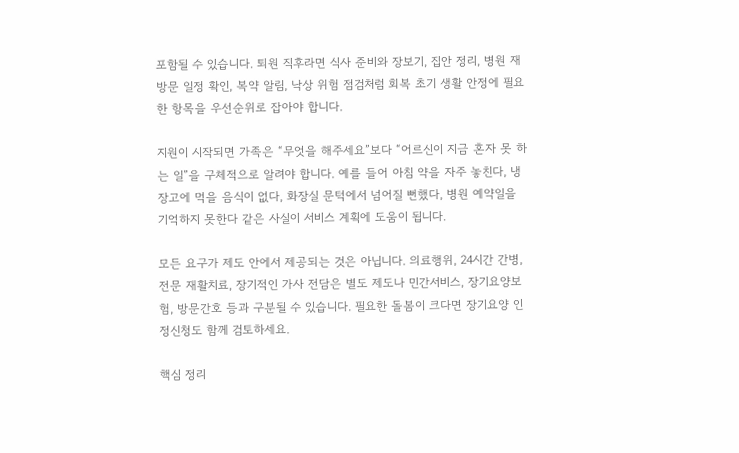포함될 수 있습니다. 퇴원 직후라면 식사 준비와 장보기, 집안 정리, 병원 재방문 일정 확인, 복약 알림, 낙상 위험 점검처럼 회복 초기 생활 안정에 필요한 항목을 우선순위로 잡아야 합니다.

지원이 시작되면 가족은 “무엇을 해주세요”보다 “어르신이 지금 혼자 못 하는 일”을 구체적으로 알려야 합니다. 예를 들어 아침 약을 자주 놓친다, 냉장고에 먹을 음식이 없다, 화장실 문턱에서 넘어질 뻔했다, 병원 예약일을 기억하지 못한다 같은 사실이 서비스 계획에 도움이 됩니다.

모든 요구가 제도 안에서 제공되는 것은 아닙니다. 의료행위, 24시간 간병, 전문 재활치료, 장기적인 가사 전담은 별도 제도나 민간서비스, 장기요양보험, 방문간호 등과 구분될 수 있습니다. 필요한 돌봄이 크다면 장기요양 인정신청도 함께 검토하세요.

핵심 정리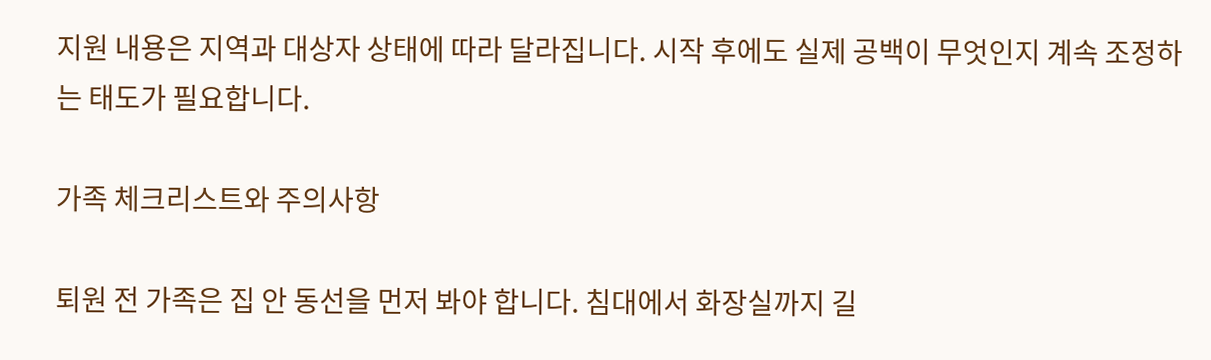지원 내용은 지역과 대상자 상태에 따라 달라집니다. 시작 후에도 실제 공백이 무엇인지 계속 조정하는 태도가 필요합니다.

가족 체크리스트와 주의사항

퇴원 전 가족은 집 안 동선을 먼저 봐야 합니다. 침대에서 화장실까지 길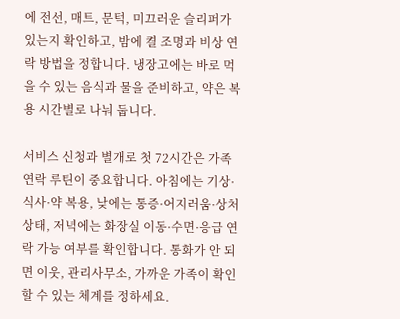에 전선, 매트, 문턱, 미끄러운 슬리퍼가 있는지 확인하고, 밤에 켤 조명과 비상 연락 방법을 정합니다. 냉장고에는 바로 먹을 수 있는 음식과 물을 준비하고, 약은 복용 시간별로 나눠 둡니다.

서비스 신청과 별개로 첫 72시간은 가족 연락 루틴이 중요합니다. 아침에는 기상·식사·약 복용, 낮에는 통증·어지러움·상처 상태, 저녁에는 화장실 이동·수면·응급 연락 가능 여부를 확인합니다. 통화가 안 되면 이웃, 관리사무소, 가까운 가족이 확인할 수 있는 체계를 정하세요.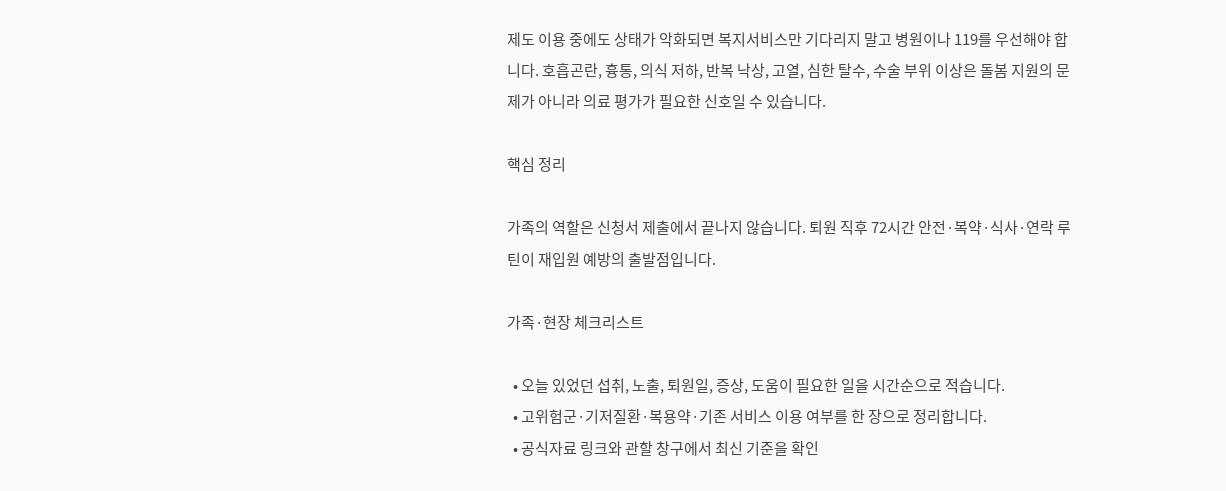제도 이용 중에도 상태가 악화되면 복지서비스만 기다리지 말고 병원이나 119를 우선해야 합니다. 호흡곤란, 흉통, 의식 저하, 반복 낙상, 고열, 심한 탈수, 수술 부위 이상은 돌봄 지원의 문제가 아니라 의료 평가가 필요한 신호일 수 있습니다.

핵심 정리

가족의 역할은 신청서 제출에서 끝나지 않습니다. 퇴원 직후 72시간 안전·복약·식사·연락 루틴이 재입원 예방의 출발점입니다.

가족·현장 체크리스트

  • 오늘 있었던 섭취, 노출, 퇴원일, 증상, 도움이 필요한 일을 시간순으로 적습니다.
  • 고위험군·기저질환·복용약·기존 서비스 이용 여부를 한 장으로 정리합니다.
  • 공식자료 링크와 관할 창구에서 최신 기준을 확인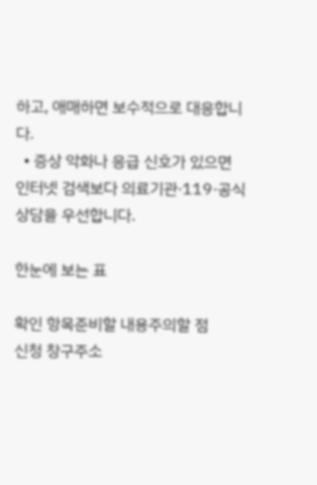하고, 애매하면 보수적으로 대응합니다.
  • 증상 악화나 응급 신호가 있으면 인터넷 검색보다 의료기관·119·공식 상담을 우선합니다.

한눈에 보는 표

확인 항목준비할 내용주의할 점
신청 창구주소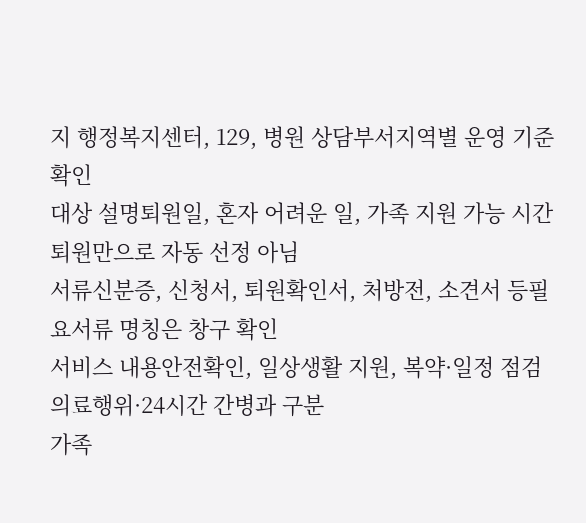지 행정복지센터, 129, 병원 상담부서지역별 운영 기준 확인
대상 설명퇴원일, 혼자 어려운 일, 가족 지원 가능 시간퇴원만으로 자동 선정 아님
서류신분증, 신청서, 퇴원확인서, 처방전, 소견서 등필요서류 명칭은 창구 확인
서비스 내용안전확인, 일상생활 지원, 복약·일정 점검의료행위·24시간 간병과 구분
가족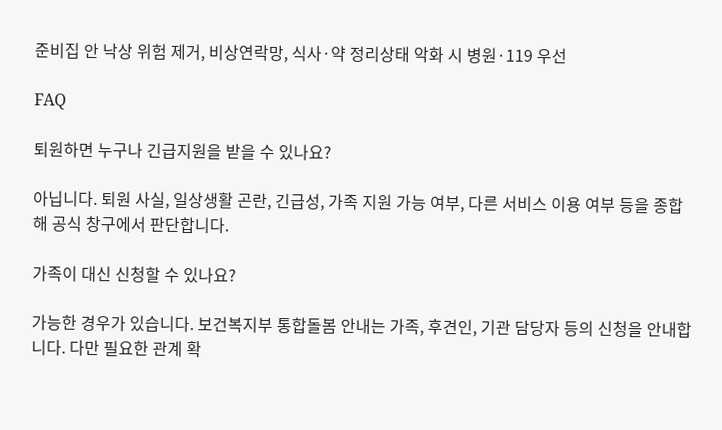준비집 안 낙상 위험 제거, 비상연락망, 식사·약 정리상태 악화 시 병원·119 우선

FAQ

퇴원하면 누구나 긴급지원을 받을 수 있나요?

아닙니다. 퇴원 사실, 일상생활 곤란, 긴급성, 가족 지원 가능 여부, 다른 서비스 이용 여부 등을 종합해 공식 창구에서 판단합니다.

가족이 대신 신청할 수 있나요?

가능한 경우가 있습니다. 보건복지부 통합돌봄 안내는 가족, 후견인, 기관 담당자 등의 신청을 안내합니다. 다만 필요한 관계 확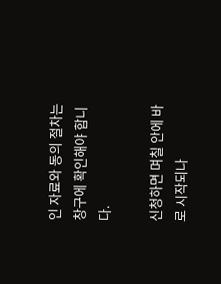인 자료와 동의 절차는 창구에 확인해야 합니다.

신청하면 며칠 안에 바로 시작되나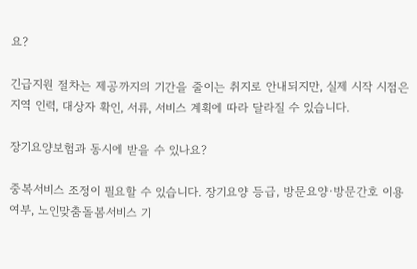요?

긴급지원 절차는 제공까지의 기간을 줄이는 취지로 안내되지만, 실제 시작 시점은 지역 인력, 대상자 확인, 서류, 서비스 계획에 따라 달라질 수 있습니다.

장기요양보험과 동시에 받을 수 있나요?

중복서비스 조정이 필요할 수 있습니다. 장기요양 등급, 방문요양·방문간호 이용 여부, 노인맞춤돌봄서비스 기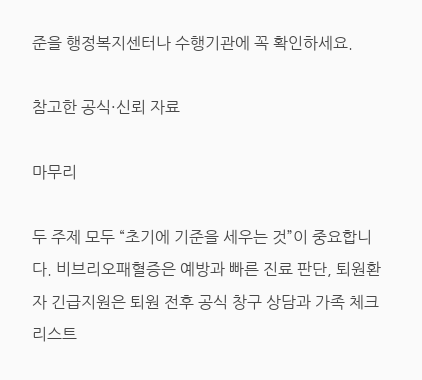준을 행정복지센터나 수행기관에 꼭 확인하세요.

참고한 공식·신뢰 자료

마무리

두 주제 모두 “초기에 기준을 세우는 것”이 중요합니다. 비브리오패혈증은 예방과 빠른 진료 판단, 퇴원환자 긴급지원은 퇴원 전후 공식 창구 상담과 가족 체크리스트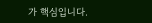가 핵심입니다.